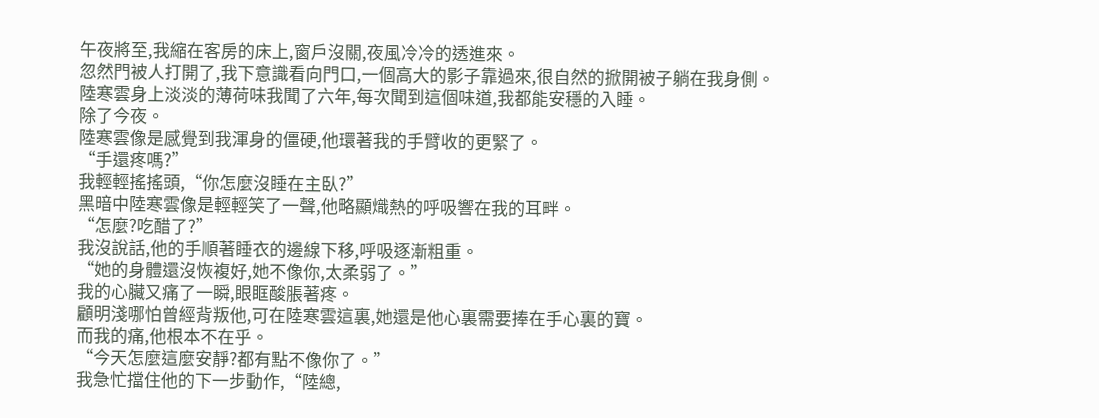午夜將至,我縮在客房的床上,窗戶沒關,夜風冷冷的透進來。
忽然門被人打開了,我下意識看向門口,一個高大的影子靠過來,很自然的掀開被子躺在我身側。
陸寒雲身上淡淡的薄荷味我聞了六年,每次聞到這個味道,我都能安穩的入睡。
除了今夜。
陸寒雲像是感覺到我渾身的僵硬,他環著我的手臂收的更緊了。
“手還疼嗎?”
我輕輕搖搖頭,“你怎麼沒睡在主臥?”
黑暗中陸寒雲像是輕輕笑了一聲,他略顯熾熱的呼吸響在我的耳畔。
“怎麼?吃醋了?”
我沒說話,他的手順著睡衣的邊線下移,呼吸逐漸粗重。
“她的身體還沒恢複好,她不像你,太柔弱了。”
我的心臟又痛了一瞬,眼眶酸脹著疼。
顧明淺哪怕曾經背叛他,可在陸寒雲這裏,她還是他心裏需要捧在手心裏的寶。
而我的痛,他根本不在乎。
“今天怎麼這麼安靜?都有點不像你了。”
我急忙擋住他的下一步動作,“陸總,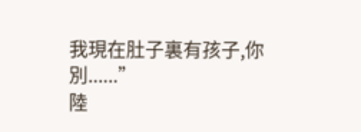我現在肚子裏有孩子,你別......”
陸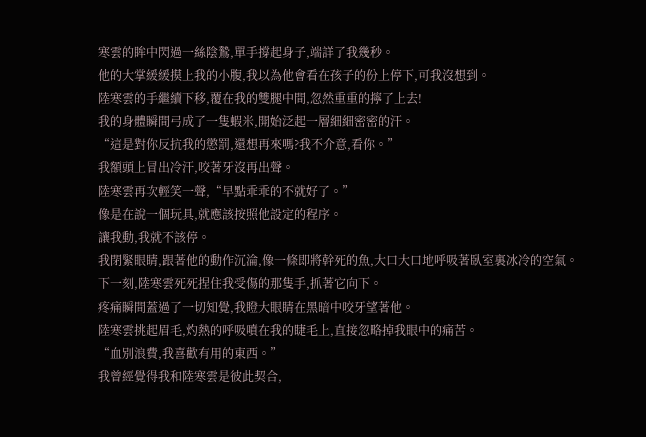寒雲的眸中閃過一絲陰鷙,單手撐起身子,端詳了我幾秒。
他的大掌緩緩摸上我的小腹,我以為他會看在孩子的份上停下,可我沒想到。
陸寒雲的手繼續下移,覆在我的雙腿中間,忽然重重的擰了上去!
我的身體瞬間弓成了一隻蝦米,開始泛起一層細細密密的汗。
“這是對你反抗我的懲罰,還想再來嗎?我不介意,看你。”
我額頭上冒出冷汗,咬著牙沒再出聲。
陸寒雲再次輕笑一聲,“早點乖乖的不就好了。”
像是在說一個玩具,就應該按照他設定的程序。
讓我動,我就不該停。
我閉緊眼睛,跟著他的動作沉淪,像一條即將幹死的魚,大口大口地呼吸著臥室裏冰冷的空氣。
下一刻,陸寒雲死死捏住我受傷的那隻手,抓著它向下。
疼痛瞬間蓋過了一切知覺,我瞪大眼睛在黑暗中咬牙望著他。
陸寒雲挑起眉毛,灼熱的呼吸噴在我的睫毛上,直接忽略掉我眼中的痛苦。
“血別浪費,我喜歡有用的東西。”
我曾經覺得我和陸寒雲是彼此契合,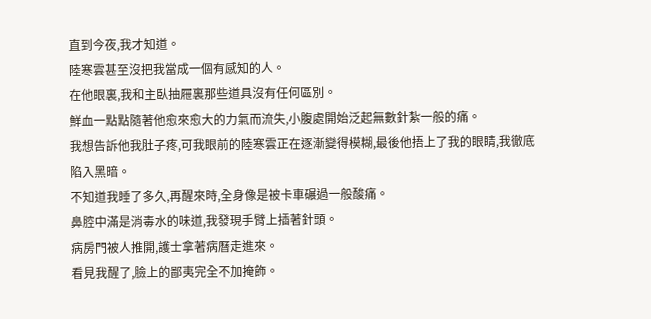直到今夜,我才知道。
陸寒雲甚至沒把我當成一個有感知的人。
在他眼裏,我和主臥抽屜裏那些道具沒有任何區別。
鮮血一點點隨著他愈來愈大的力氣而流失,小腹處開始泛起無數針紮一般的痛。
我想告訴他我肚子疼,可我眼前的陸寒雲正在逐漸變得模糊,最後他捂上了我的眼睛,我徹底陷入黑暗。
不知道我睡了多久,再醒來時,全身像是被卡車碾過一般酸痛。
鼻腔中滿是消毒水的味道,我發現手臂上插著針頭。
病房門被人推開,護士拿著病曆走進來。
看見我醒了,臉上的鄙夷完全不加掩飾。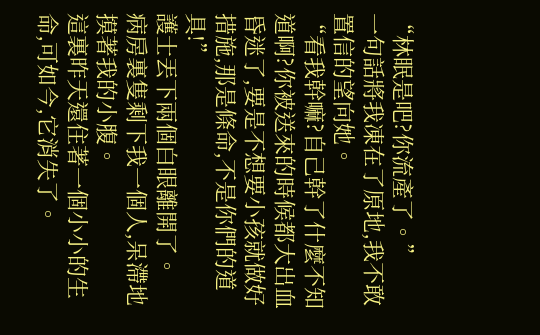“林眠是吧?你流產了。”
一句話將我凍在了原地,我不敢置信的望向她。
“看我幹嘛?自己幹了什麼不知道啊?你被送來的時候都大出血昏迷了,要是不想要小孩就做好措施,那是條命,不是你們的道具!”
護士丟下兩個白眼離開了。
病房裏隻剩下我一個人,呆滯地摸著我的小腹。
這裏昨天還住著一個小小的生命,可如今,它消失了。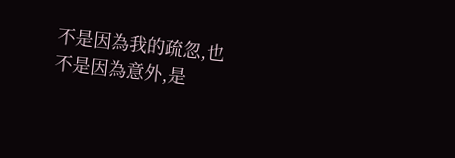不是因為我的疏忽,也不是因為意外,是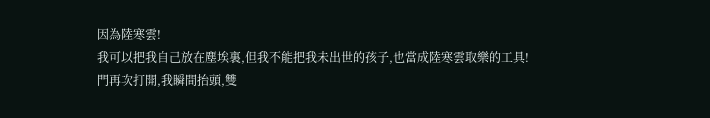因為陸寒雲!
我可以把我自己放在塵埃裏,但我不能把我未出世的孩子,也當成陸寒雲取樂的工具!
門再次打開,我瞬間抬頭,雙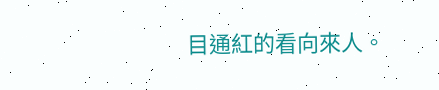目通紅的看向來人。